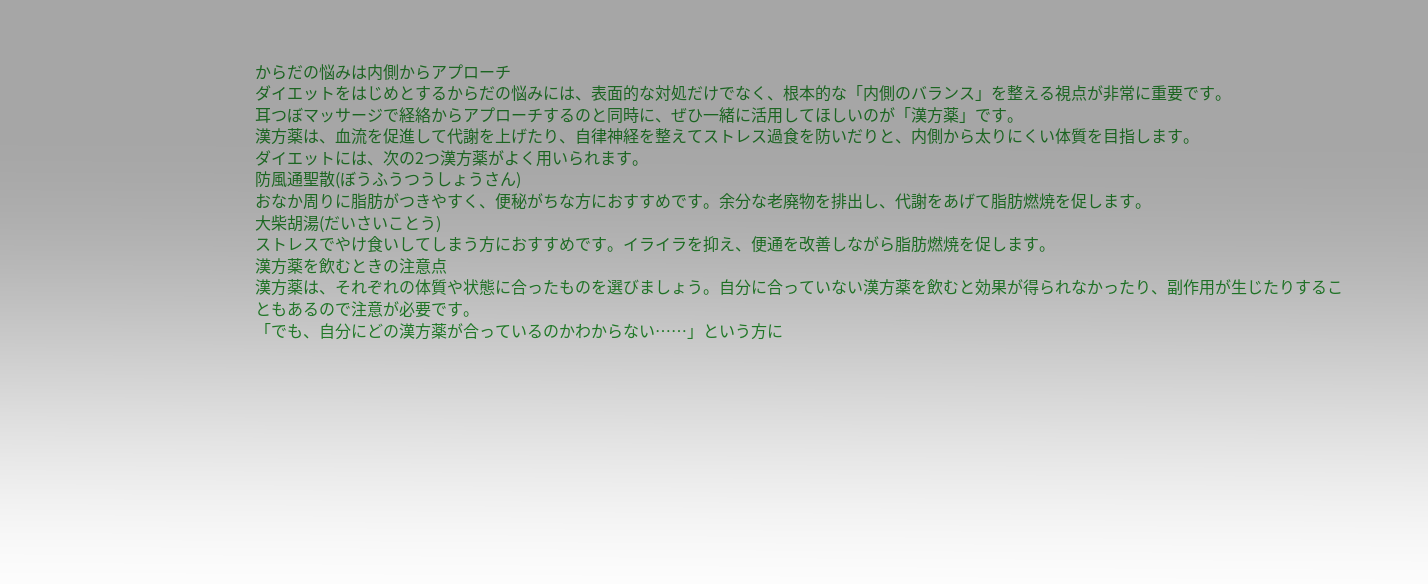からだの悩みは内側からアプローチ
ダイエットをはじめとするからだの悩みには、表面的な対処だけでなく、根本的な「内側のバランス」を整える視点が非常に重要です。
耳つぼマッサージで経絡からアプローチするのと同時に、ぜひ一緒に活用してほしいのが「漢方薬」です。
漢方薬は、血流を促進して代謝を上げたり、自律神経を整えてストレス過食を防いだりと、内側から太りにくい体質を目指します。
ダイエットには、次の2つ漢方薬がよく用いられます。
防風通聖散(ぼうふうつうしょうさん)
おなか周りに脂肪がつきやすく、便秘がちな方におすすめです。余分な老廃物を排出し、代謝をあげて脂肪燃焼を促します。
大柴胡湯(だいさいことう)
ストレスでやけ食いしてしまう方におすすめです。イライラを抑え、便通を改善しながら脂肪燃焼を促します。
漢方薬を飲むときの注意点
漢方薬は、それぞれの体質や状態に合ったものを選びましょう。自分に合っていない漢方薬を飲むと効果が得られなかったり、副作用が生じたりすることもあるので注意が必要です。
「でも、自分にどの漢方薬が合っているのかわからない……」という方に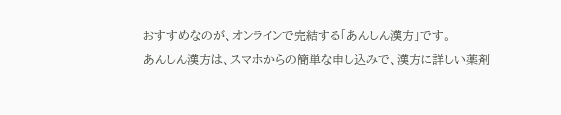おすすめなのが、オンラインで完結する「あんしん漢方」です。
あんしん漢方は、スマホからの簡単な申し込みで、漢方に詳しい薬剤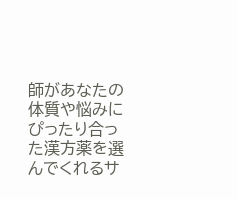師があなたの体質や悩みにぴったり合った漢方薬を選んでくれるサ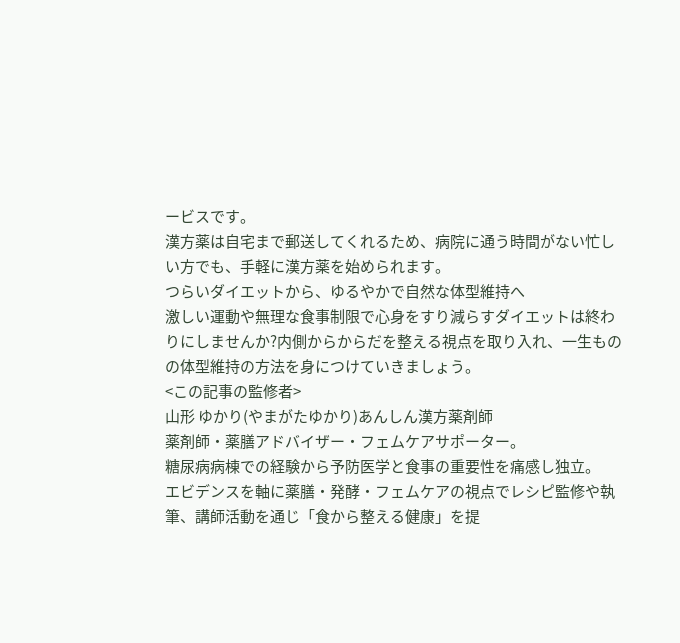ービスです。
漢方薬は自宅まで郵送してくれるため、病院に通う時間がない忙しい方でも、手軽に漢方薬を始められます。
つらいダイエットから、ゆるやかで自然な体型維持へ
激しい運動や無理な食事制限で心身をすり減らすダイエットは終わりにしませんか?内側からからだを整える視点を取り入れ、一生ものの体型維持の方法を身につけていきましょう。
<この記事の監修者>
山形 ゆかり(やまがたゆかり)あんしん漢方薬剤師
薬剤師・薬膳アドバイザー・フェムケアサポーター。
糖尿病病棟での経験から予防医学と食事の重要性を痛感し独立。
エビデンスを軸に薬膳・発酵・フェムケアの視点でレシピ監修や執筆、講師活動を通じ「食から整える健康」を提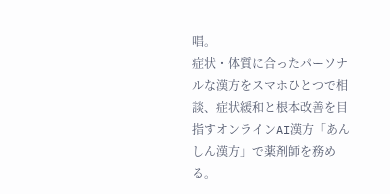唱。
症状・体質に合ったパーソナルな漢方をスマホひとつで相談、症状緩和と根本改善を目指すオンラインAI漢方「あんしん漢方」で薬剤師を務める。